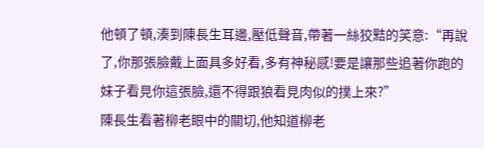他頓了頓,湊到陳長生耳邊,壓低聲音,帶著一絲狡黠的笑意:“再說了,你那張臉戴上面具多好看,多有神秘感!要是讓那些追著你跑的妹子看見你這張臉,還不得跟狼看見肉似的撲上來?”
陳長生看著柳老眼中的關切,他知道柳老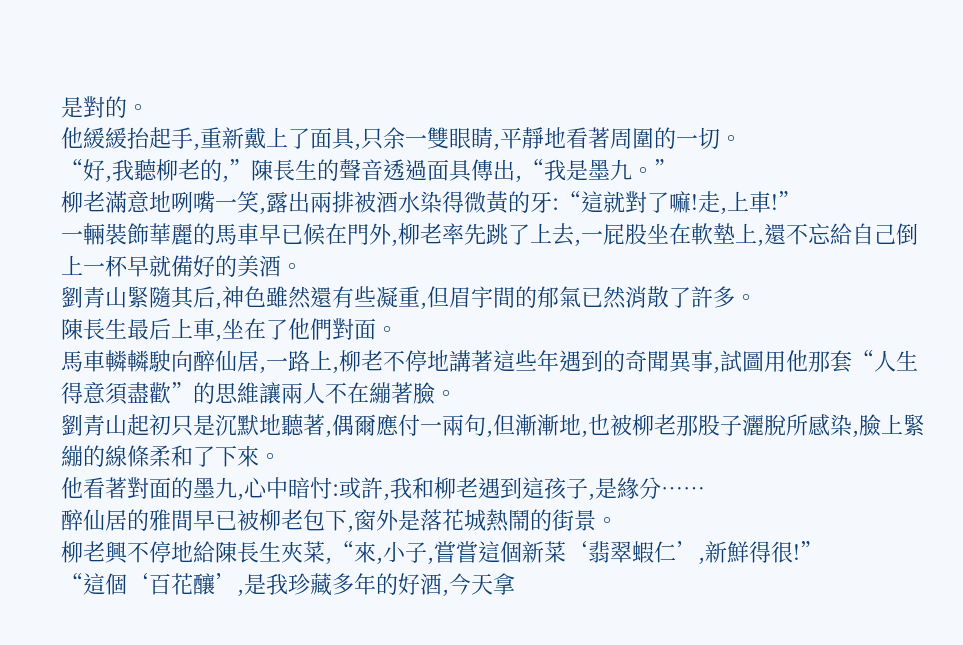是對的。
他緩緩抬起手,重新戴上了面具,只余一雙眼睛,平靜地看著周圍的一切。
“好,我聽柳老的,”陳長生的聲音透過面具傳出,“我是墨九。”
柳老滿意地咧嘴一笑,露出兩排被酒水染得微黃的牙:“這就對了嘛!走,上車!”
一輛裝飾華麗的馬車早已候在門外,柳老率先跳了上去,一屁股坐在軟墊上,還不忘給自己倒上一杯早就備好的美酒。
劉青山緊隨其后,神色雖然還有些凝重,但眉宇間的郁氣已然消散了許多。
陳長生最后上車,坐在了他們對面。
馬車轔轔駛向醉仙居,一路上,柳老不停地講著這些年遇到的奇聞異事,試圖用他那套“人生得意須盡歡”的思維讓兩人不在繃著臉。
劉青山起初只是沉默地聽著,偶爾應付一兩句,但漸漸地,也被柳老那股子灑脫所感染,臉上緊繃的線條柔和了下來。
他看著對面的墨九,心中暗忖:或許,我和柳老遇到這孩子,是緣分……
醉仙居的雅間早已被柳老包下,窗外是落花城熱鬧的街景。
柳老興不停地給陳長生夾菜,“來,小子,嘗嘗這個新菜‘翡翠蝦仁’,新鮮得很!”
“這個‘百花釀’,是我珍藏多年的好酒,今天拿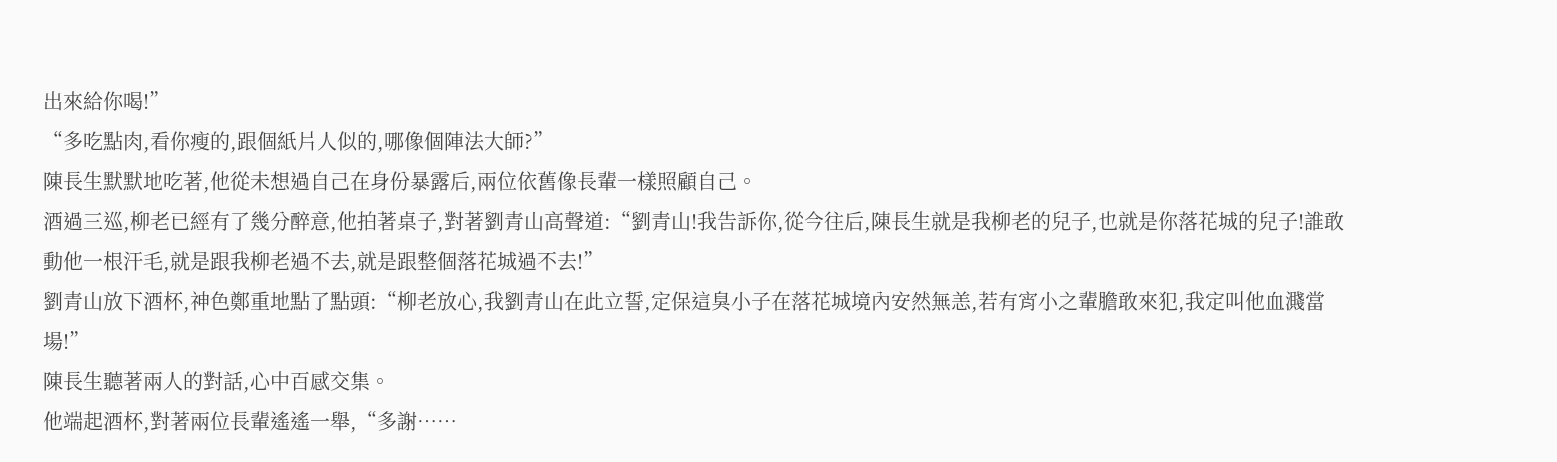出來給你喝!”
“多吃點肉,看你瘦的,跟個紙片人似的,哪像個陣法大師?”
陳長生默默地吃著,他從未想過自己在身份暴露后,兩位依舊像長輩一樣照顧自己。
酒過三巡,柳老已經有了幾分醉意,他拍著桌子,對著劉青山高聲道:“劉青山!我告訴你,從今往后,陳長生就是我柳老的兒子,也就是你落花城的兒子!誰敢動他一根汗毛,就是跟我柳老過不去,就是跟整個落花城過不去!”
劉青山放下酒杯,神色鄭重地點了點頭:“柳老放心,我劉青山在此立誓,定保這臭小子在落花城境內安然無恙,若有宵小之輩膽敢來犯,我定叫他血濺當場!”
陳長生聽著兩人的對話,心中百感交集。
他端起酒杯,對著兩位長輩遙遙一舉,“多謝……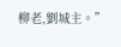柳老,劉城主。”